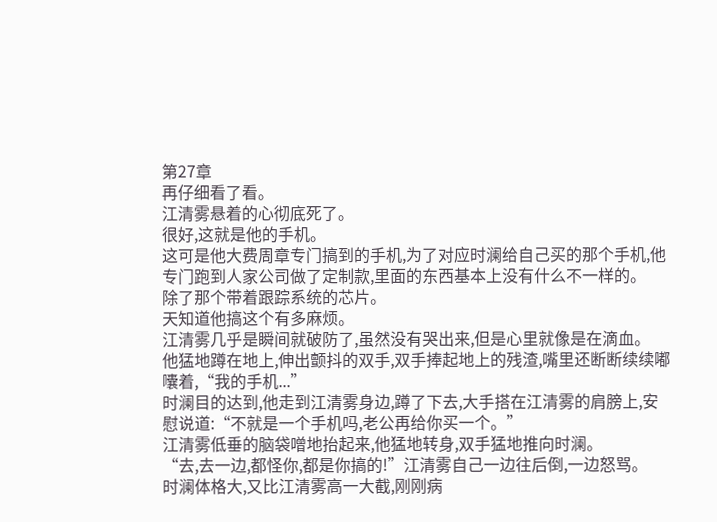第27章
再仔细看了看。
江清雾悬着的心彻底死了。
很好,这就是他的手机。
这可是他大费周章专门搞到的手机,为了对应时澜给自己买的那个手机,他专门跑到人家公司做了定制款,里面的东西基本上没有什么不一样的。
除了那个带着跟踪系统的芯片。
天知道他搞这个有多麻烦。
江清雾几乎是瞬间就破防了,虽然没有哭出来,但是心里就像是在滴血。
他猛地蹲在地上,伸出颤抖的双手,双手捧起地上的残渣,嘴里还断断续续嘟囔着,“我的手机...”
时澜目的达到,他走到江清雾身边,蹲了下去,大手搭在江清雾的肩膀上,安慰说道:“不就是一个手机吗,老公再给你买一个。”
江清雾低垂的脑袋噌地抬起来,他猛地转身,双手猛地推向时澜。
“去,去一边,都怪你,都是你搞的!”江清雾自己一边往后倒,一边怒骂。
时澜体格大,又比江清雾高一大截,刚刚病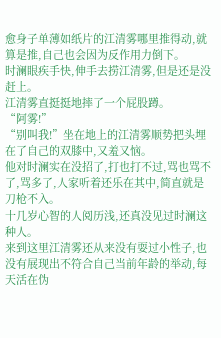愈身子单薄如纸片的江清雾哪里推得动,就算是推,自己也会因为反作用力倒下。
时澜眼疾手快,伸手去捞江清雾,但是还是没赶上。
江清雾直挺挺地摔了一个屁股蹲。
“阿雾!”
“别叫我!”坐在地上的江清雾顺势把头埋在了自己的双膝中,又羞又恼。
他对时澜实在没招了,打也打不过,骂也骂不了,骂多了,人家听着还乐在其中,简直就是刀枪不入。
十几岁心智的人阅历浅,还真没见过时澜这种人。
来到这里江清雾还从来没有耍过小性子,也没有展现出不符合自己当前年龄的举动,每天活在伪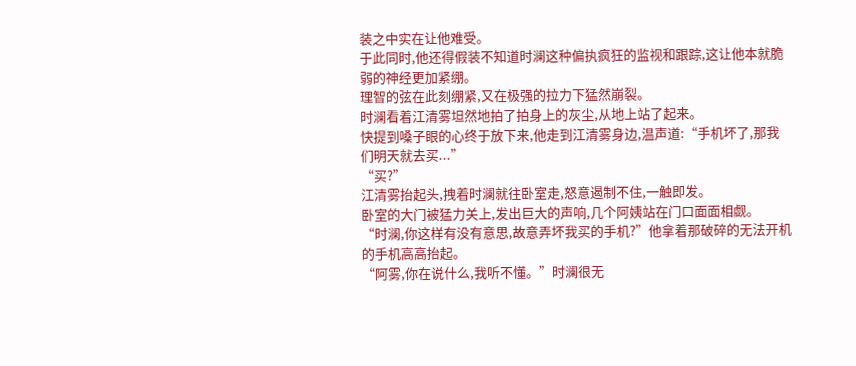装之中实在让他难受。
于此同时,他还得假装不知道时澜这种偏执疯狂的监视和跟踪,这让他本就脆弱的神经更加紧绷。
理智的弦在此刻绷紧,又在极强的拉力下猛然崩裂。
时澜看着江清雾坦然地拍了拍身上的灰尘,从地上站了起来。
快提到嗓子眼的心终于放下来,他走到江清雾身边,温声道:“手机坏了,那我们明天就去买...”
“买?”
江清雾抬起头,拽着时澜就往卧室走,怒意遏制不住,一触即发。
卧室的大门被猛力关上,发出巨大的声响,几个阿姨站在门口面面相觑。
“时澜,你这样有没有意思,故意弄坏我买的手机?”他拿着那破碎的无法开机的手机高高抬起。
“阿雾,你在说什么,我听不懂。”时澜很无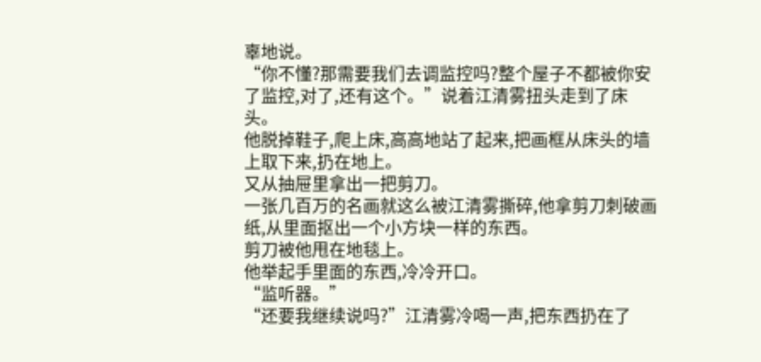辜地说。
“你不懂?那需要我们去调监控吗?整个屋子不都被你安了监控,对了,还有这个。”说着江清雾扭头走到了床头。
他脱掉鞋子,爬上床,高高地站了起来,把画框从床头的墙上取下来,扔在地上。
又从抽屉里拿出一把剪刀。
一张几百万的名画就这么被江清雾撕碎,他拿剪刀刺破画纸,从里面抠出一个小方块一样的东西。
剪刀被他甩在地毯上。
他举起手里面的东西,冷冷开口。
“监听器。”
“还要我继续说吗?”江清雾冷喝一声,把东西扔在了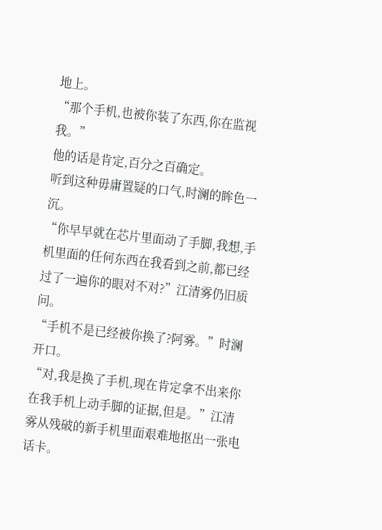地上。
“那个手机,也被你装了东西,你在监视我。”
他的话是肯定,百分之百确定。
听到这种毋庸置疑的口气,时澜的眸色一沉。
“你早早就在芯片里面动了手脚,我想,手机里面的任何东西在我看到之前,都已经过了一遍你的眼对不对?”江清雾仍旧质问。
“手机不是已经被你换了?阿雾。”时澜开口。
“对,我是换了手机,现在肯定拿不出来你在我手机上动手脚的证据,但是。”江清雾从残破的新手机里面艰难地抠出一张电话卡。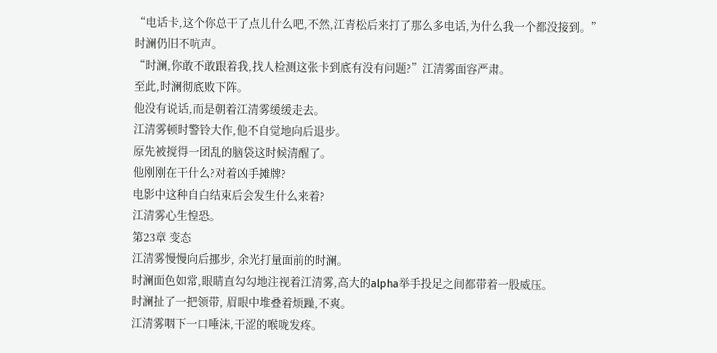“电话卡,这个你总干了点儿什么吧,不然,江青松后来打了那么多电话,为什么我一个都没接到。”
时澜仍旧不吭声。
“时澜,你敢不敢跟着我,找人检测这张卡到底有没有问题?”江清雾面容严肃。
至此,时澜彻底败下阵。
他没有说话,而是朝着江清雾缓缓走去。
江清雾顿时警铃大作,他不自觉地向后退步。
原先被搅得一团乱的脑袋这时候清醒了。
他刚刚在干什么?对着凶手摊牌?
电影中这种自白结束后会发生什么来着?
江清雾心生惶恐。
第23章 变态
江清雾慢慢向后挪步, 余光打量面前的时澜。
时澜面色如常,眼睛直勾勾地注视着江清雾,高大的alpha举手投足之间都带着一股威压。
时澜扯了一把领带, 眉眼中堆叠着烦躁,不爽。
江清雾咽下一口唾沫,干涩的喉咙发疼。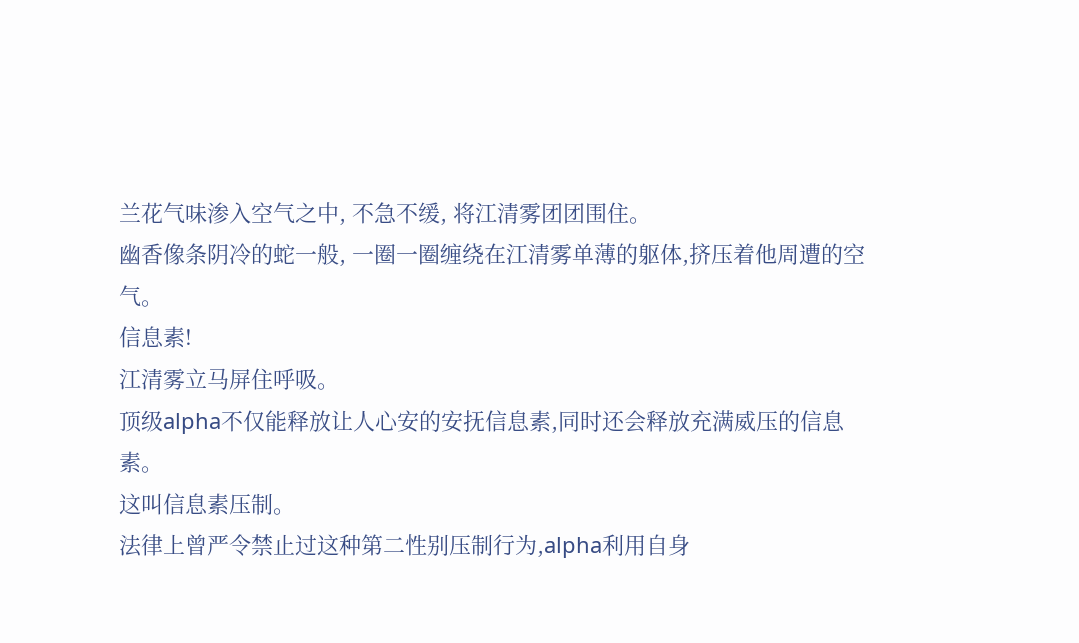兰花气味渗入空气之中, 不急不缓, 将江清雾团团围住。
幽香像条阴冷的蛇一般, 一圈一圈缠绕在江清雾单薄的躯体,挤压着他周遭的空气。
信息素!
江清雾立马屏住呼吸。
顶级alpha不仅能释放让人心安的安抚信息素,同时还会释放充满威压的信息素。
这叫信息素压制。
法律上曾严令禁止过这种第二性别压制行为,alpha利用自身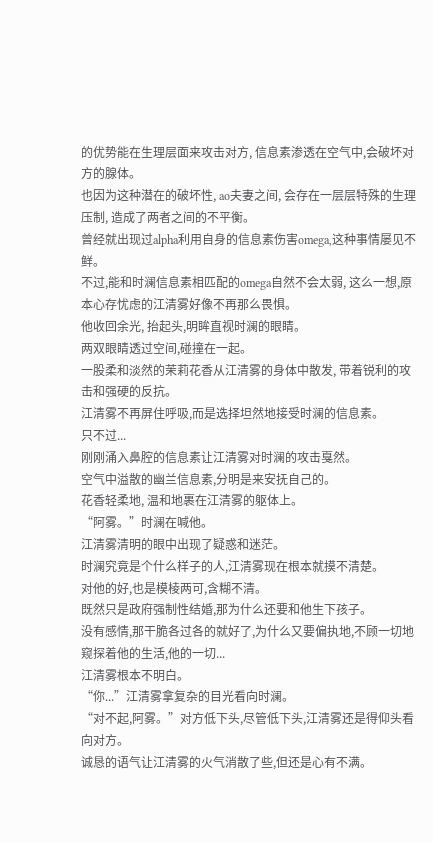的优势能在生理层面来攻击对方, 信息素渗透在空气中,会破坏对方的腺体。
也因为这种潜在的破坏性, ao夫妻之间, 会存在一层层特殊的生理压制, 造成了两者之间的不平衡。
曾经就出现过alpha利用自身的信息素伤害omega,这种事情屡见不鲜。
不过,能和时澜信息素相匹配的omega自然不会太弱, 这么一想,原本心存忧虑的江清雾好像不再那么畏惧。
他收回余光, 抬起头,明眸直视时澜的眼睛。
两双眼睛透过空间,碰撞在一起。
一股柔和淡然的茉莉花香从江清雾的身体中散发, 带着锐利的攻击和强硬的反抗。
江清雾不再屏住呼吸,而是选择坦然地接受时澜的信息素。
只不过...
刚刚涌入鼻腔的信息素让江清雾对时澜的攻击戛然。
空气中溢散的幽兰信息素,分明是来安抚自己的。
花香轻柔地, 温和地裹在江清雾的躯体上。
“阿雾。”时澜在喊他。
江清雾清明的眼中出现了疑惑和迷茫。
时澜究竟是个什么样子的人,江清雾现在根本就摸不清楚。
对他的好,也是模棱两可,含糊不清。
既然只是政府强制性结婚,那为什么还要和他生下孩子。
没有感情,那干脆各过各的就好了,为什么又要偏执地,不顾一切地窥探着他的生活,他的一切...
江清雾根本不明白。
“你...”江清雾拿复杂的目光看向时澜。
“对不起,阿雾。”对方低下头,尽管低下头,江清雾还是得仰头看向对方。
诚恳的语气让江清雾的火气消散了些,但还是心有不满。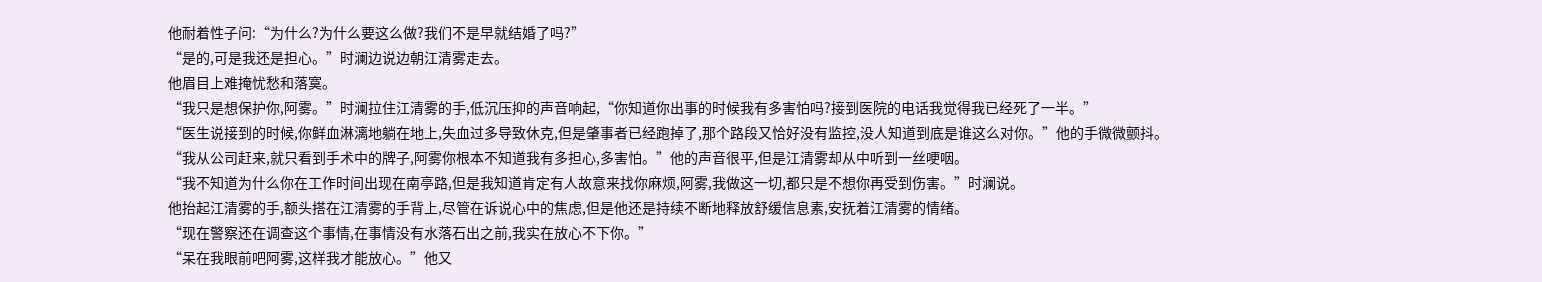他耐着性子问:“为什么?为什么要这么做?我们不是早就结婚了吗?”
“是的,可是我还是担心。”时澜边说边朝江清雾走去。
他眉目上难掩忧愁和落寞。
“我只是想保护你,阿雾。”时澜拉住江清雾的手,低沉压抑的声音响起,“你知道你出事的时候我有多害怕吗?接到医院的电话我觉得我已经死了一半。”
“医生说接到的时候,你鲜血淋漓地躺在地上,失血过多导致休克,但是肇事者已经跑掉了,那个路段又恰好没有监控,没人知道到底是谁这么对你。”他的手微微颤抖。
“我从公司赶来,就只看到手术中的牌子,阿雾你根本不知道我有多担心,多害怕。”他的声音很平,但是江清雾却从中听到一丝哽咽。
“我不知道为什么你在工作时间出现在南亭路,但是我知道肯定有人故意来找你麻烦,阿雾,我做这一切,都只是不想你再受到伤害。”时澜说。
他抬起江清雾的手,额头搭在江清雾的手背上,尽管在诉说心中的焦虑,但是他还是持续不断地释放舒缓信息素,安抚着江清雾的情绪。
“现在警察还在调查这个事情,在事情没有水落石出之前,我实在放心不下你。”
“呆在我眼前吧阿雾,这样我才能放心。”他又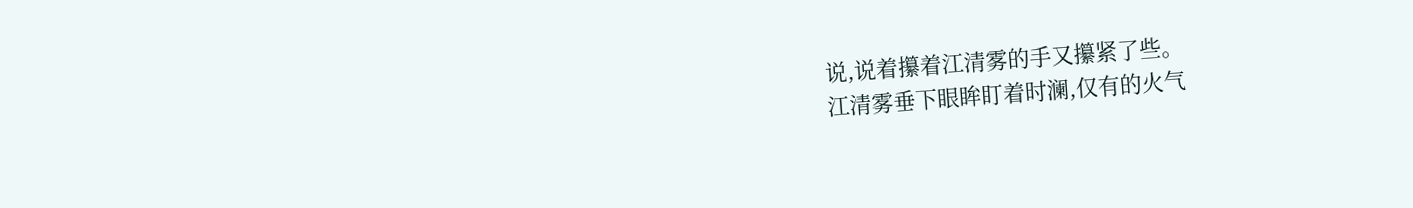说,说着攥着江清雾的手又攥紧了些。
江清雾垂下眼眸盯着时澜,仅有的火气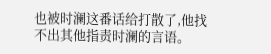也被时澜这番话给打散了,他找不出其他指责时澜的言语。